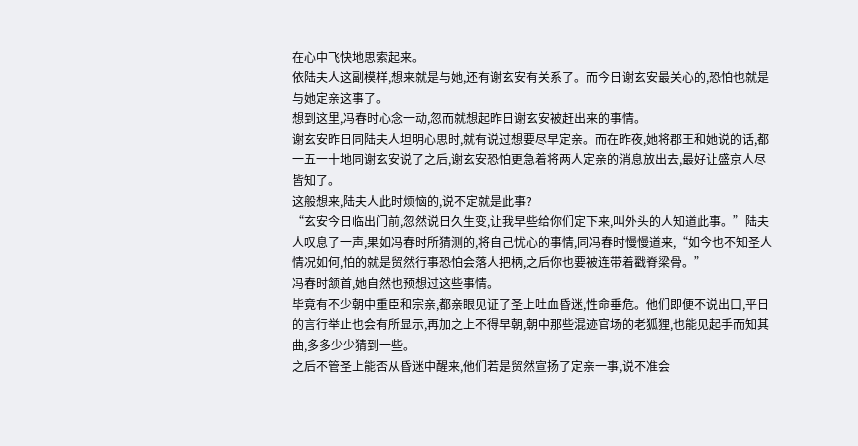在心中飞快地思索起来。
依陆夫人这副模样,想来就是与她,还有谢玄安有关系了。而今日谢玄安最关心的,恐怕也就是与她定亲这事了。
想到这里,冯春时心念一动,忽而就想起昨日谢玄安被赶出来的事情。
谢玄安昨日同陆夫人坦明心思时,就有说过想要尽早定亲。而在昨夜,她将郡王和她说的话,都一五一十地同谢玄安说了之后,谢玄安恐怕更急着将两人定亲的消息放出去,最好让盛京人尽皆知了。
这般想来,陆夫人此时烦恼的,说不定就是此事?
“玄安今日临出门前,忽然说日久生变,让我早些给你们定下来,叫外头的人知道此事。”陆夫人叹息了一声,果如冯春时所猜测的,将自己忧心的事情,同冯春时慢慢道来,“如今也不知圣人情况如何,怕的就是贸然行事恐怕会落人把柄,之后你也要被连带着戳脊梁骨。”
冯春时颔首,她自然也预想过这些事情。
毕竟有不少朝中重臣和宗亲,都亲眼见证了圣上吐血昏迷,性命垂危。他们即便不说出口,平日的言行举止也会有所显示,再加之上不得早朝,朝中那些混迹官场的老狐狸,也能见起手而知其曲,多多少少猜到一些。
之后不管圣上能否从昏迷中醒来,他们若是贸然宣扬了定亲一事,说不准会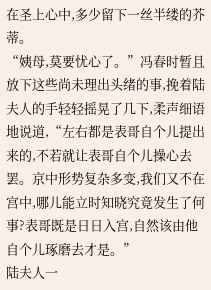在圣上心中,多少留下一丝半缕的芥蒂。
“姨母,莫要忧心了。”冯春时暂且放下这些尚未理出头绪的事,挽着陆夫人的手轻轻摇晃了几下,柔声细语地说道,“左右都是表哥自个儿提出来的,不若就让表哥自个儿操心去罢。京中形势复杂多变,我们又不在宫中,哪儿能立时知晓究竟发生了何事?表哥既是日日入宫,自然该由他自个儿琢磨去才是。”
陆夫人一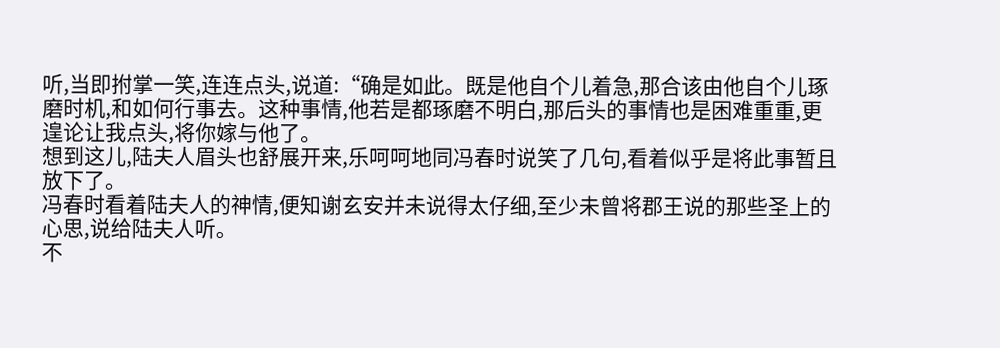听,当即拊掌一笑,连连点头,说道:“确是如此。既是他自个儿着急,那合该由他自个儿琢磨时机,和如何行事去。这种事情,他若是都琢磨不明白,那后头的事情也是困难重重,更遑论让我点头,将你嫁与他了。
想到这儿,陆夫人眉头也舒展开来,乐呵呵地同冯春时说笑了几句,看着似乎是将此事暂且放下了。
冯春时看着陆夫人的神情,便知谢玄安并未说得太仔细,至少未曾将郡王说的那些圣上的心思,说给陆夫人听。
不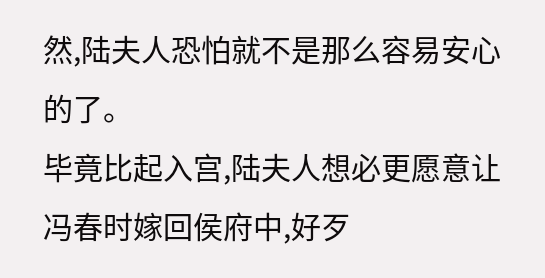然,陆夫人恐怕就不是那么容易安心的了。
毕竟比起入宫,陆夫人想必更愿意让冯春时嫁回侯府中,好歹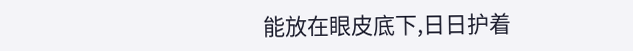能放在眼皮底下,日日护着